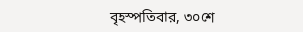বৃহস্পতিবার, ৩০শে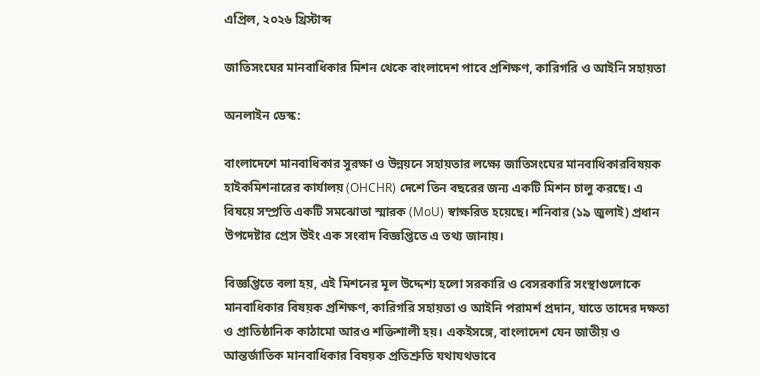এপ্রিল, ২০২৬ খ্রিস্টাব্দ

জাতিসংঘের মানবাধিকার মিশন থেকে বাংলাদেশ পাবে প্রশিক্ষণ, কারিগরি ও আইনি সহায়তা

অনলাইন ডেস্ক:

বাংলাদেশে মানবাধিকার সুরক্ষা ও উন্নয়নে সহায়তার লক্ষ্যে জাতিসংঘের মানবাধিকারবিষয়ক হাইকমিশনারের কার্যালয় (OHCHR) দেশে তিন বছরের জন্য একটি মিশন চালু করছে। এ বিষয়ে সম্প্রতি একটি সমঝোতা স্মারক (MoU) স্বাক্ষরিত হয়েছে। শনিবার (১৯ জুলাই) প্রধান উপদেষ্টার প্রেস উইং এক সংবাদ বিজ্ঞপ্তিতে এ তথ্য জানায়।

বিজ্ঞপ্তিতে বলা হয়, এই মিশনের মূল উদ্দেশ্য হলো সরকারি ও বেসরকারি সংস্থাগুলোকে মানবাধিকার বিষয়ক প্রশিক্ষণ, কারিগরি সহায়তা ও আইনি পরামর্শ প্রদান, যাতে তাদের দক্ষতা ও প্রাতিষ্ঠানিক কাঠামো আরও শক্তিশালী হয়। একইসঙ্গে, বাংলাদেশ যেন জাতীয় ও আন্তর্জাতিক মানবাধিকার বিষয়ক প্রতিশ্রুতি যথাযথভাবে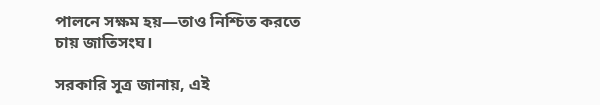পালনে সক্ষম হয়—তাও নিশ্চিত করতে চায় জাতিসংঘ।

সরকারি সূত্র জানায়, এই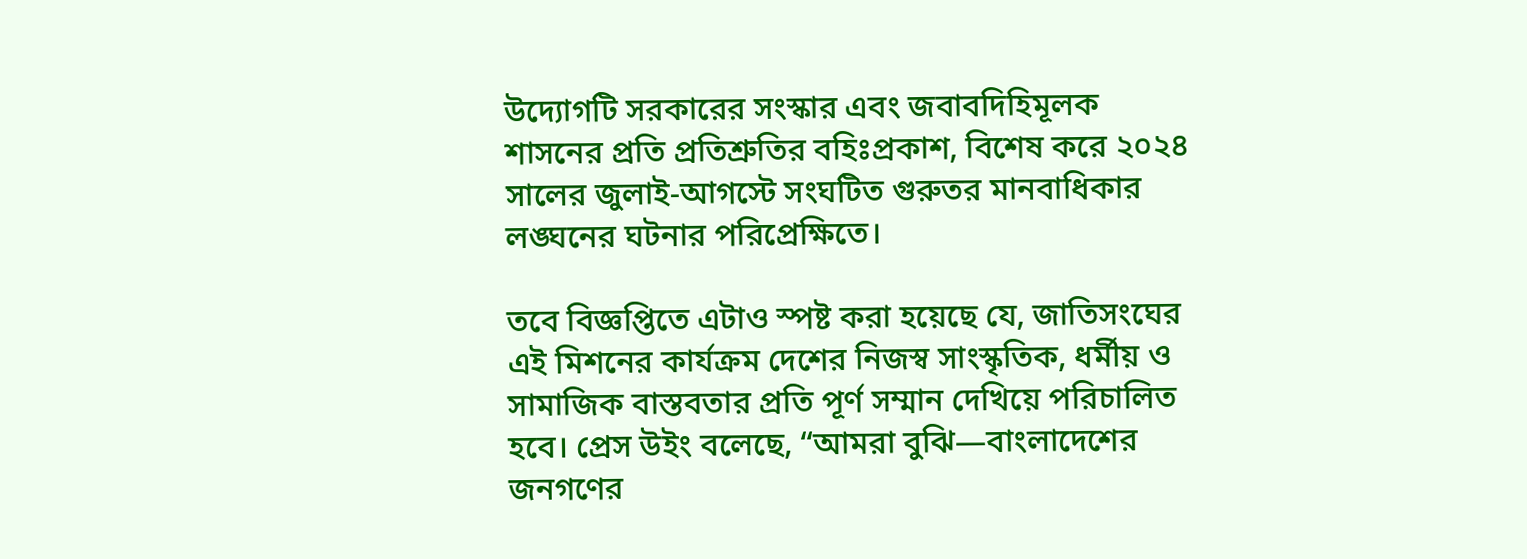উদ্যোগটি সরকারের সংস্কার এবং জবাবদিহিমূলক শাসনের প্রতি প্রতিশ্রুতির বহিঃপ্রকাশ, বিশেষ করে ২০২৪ সালের জুলাই-আগস্টে সংঘটিত গুরুতর মানবাধিকার লঙ্ঘনের ঘটনার পরিপ্রেক্ষিতে।

তবে বিজ্ঞপ্তিতে এটাও স্পষ্ট করা হয়েছে যে, জাতিসংঘের এই মিশনের কার্যক্রম দেশের নিজস্ব সাংস্কৃতিক, ধর্মীয় ও সামাজিক বাস্তবতার প্রতি পূর্ণ সম্মান দেখিয়ে পরিচালিত হবে। প্রেস উইং বলেছে, “আমরা বুঝি—বাংলাদেশের জনগণের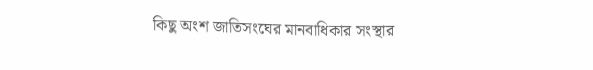কিছু অংশ জাতিসংঘের মানবাধিকার সংস্থার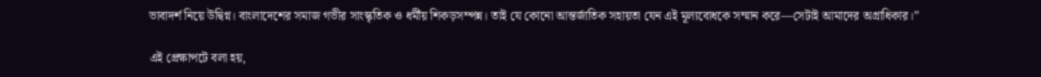ভাবাদর্শ নিয়ে উদ্বিগ্ন। বাংলাদেশের সমাজ গভীর সাংস্কৃতিক ও ধর্মীয় শিকড়সম্পন্ন। তাই যে কোনো আন্তর্জাতিক সহায়তা যেন এই মূল্যবোধকে সম্মান করে—সেটাই আমাদের অগ্রাধিকার।”

এই প্রেক্ষাপটে বলা হয়,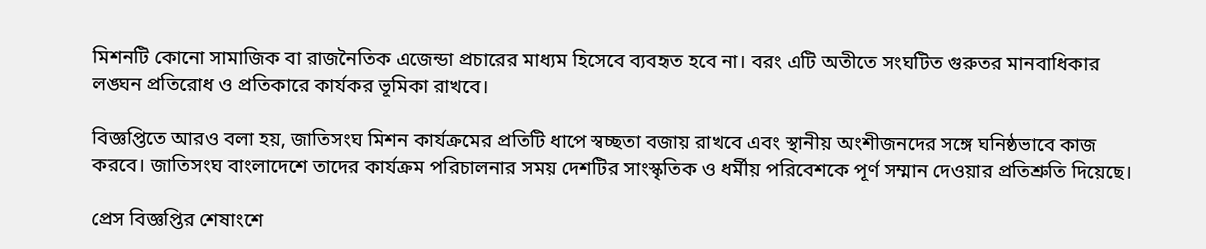মিশনটি কোনো সামাজিক বা রাজনৈতিক এজেন্ডা প্রচারের মাধ্যম হিসেবে ব্যবহৃত হবে না। বরং এটি অতীতে সংঘটিত গুরুতর মানবাধিকার লঙ্ঘন প্রতিরোধ ও প্রতিকারে কার্যকর ভূমিকা রাখবে।

বিজ্ঞপ্তিতে আরও বলা হয়, জাতিসংঘ মিশন কার্যক্রমের প্রতিটি ধাপে স্বচ্ছতা বজায় রাখবে এবং স্থানীয় অংশীজনদের সঙ্গে ঘনিষ্ঠভাবে কাজ করবে। জাতিসংঘ বাংলাদেশে তাদের কার্যক্রম পরিচালনার সময় দেশটির সাংস্কৃতিক ও ধর্মীয় পরিবেশকে পূর্ণ সম্মান দেওয়ার প্রতিশ্রুতি দিয়েছে।

প্রেস বিজ্ঞপ্তির শেষাংশে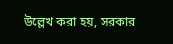উল্লেখ করা হয়, সরকার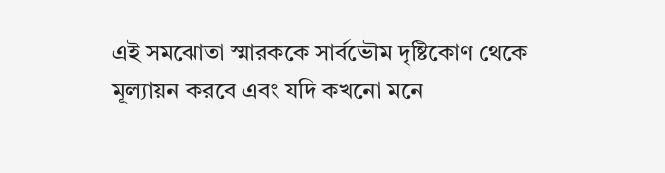এই সমঝোতা স্মারককে সার্বভৌম দৃষ্টিকোণ থেকে মূল্যায়ন করবে এবং যদি কখনো মনে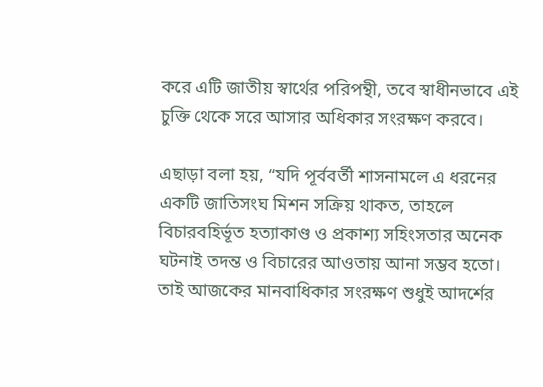করে এটি জাতীয় স্বার্থের পরিপন্থী, তবে স্বাধীনভাবে এই চুক্তি থেকে সরে আসার অধিকার সংরক্ষণ করবে।

এছাড়া বলা হয়, “যদি পূর্ববর্তী শাসনামলে এ ধরনের একটি জাতিসংঘ মিশন সক্রিয় থাকত, তাহলে বিচারবহির্ভূত হত্যাকাণ্ড ও প্রকাশ্য সহিংসতার অনেক ঘটনাই তদন্ত ও বিচারের আওতায় আনা সম্ভব হতো। তাই আজকের মানবাধিকার সংরক্ষণ শুধুই আদর্শের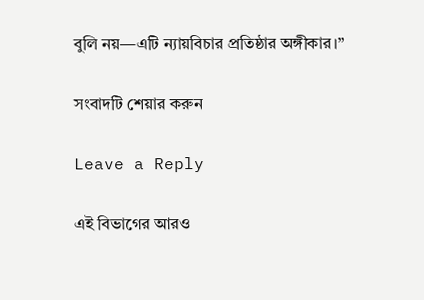বুলি নয়—এটি ন্যায়বিচার প্রতিষ্ঠার অঙ্গীকার।”

সংবাদটি শেয়ার করুন

Leave a Reply

এই বিভাগের আরও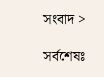সংবাদ >

সর্বশেষঃ